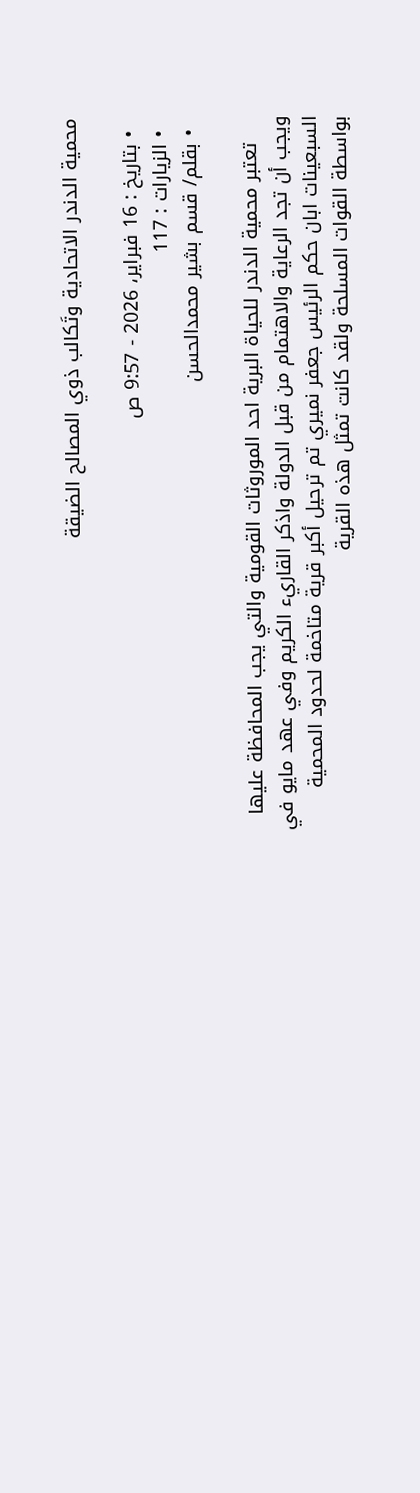محمية الدندر الاتحادية وتَكالب ذوي المصالح الضيقة

  • بتاريخ : 16 فبراير، 2026 - 9:57 ص
  • الزيارات : 117
  • بقلم/ قسم بشير محمدالحسن

    تعتبر محمية الدندر للحياة البرية احد الموروثات القومية والتي يجب المحافظة عليها ويجب أن تجد الرعاية والاهتمام من قبل الدولة واذكر القاريء الكريم وفي عهد مايو في السبعينات ابان حكم الرئيس جعفر نميري تم ترحيل أكبر قرية متاخمة لحدود المحمية بواسطة القوات المسلحة ولقد كانت تمثل هذه القرية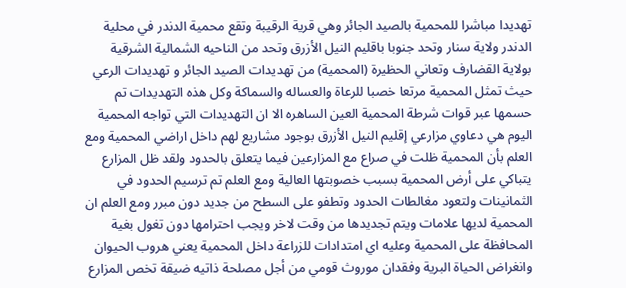تهديدا مباشرا للمحمية بالصيد الجائر وهي قرية الرقيبة وتقع محمية الدندر في محلية الدندر ولاية سنار وتحد جنوبا باقليم النيل الأزرق وتحد من الناحيه الشمالية الشرقية بولاية القضارف وتعاني الحظيرة (المحمية) من تهديدات الصيد الجائر و تهديدات الرعي حيث تمثل المحمية مرتعا خصبا للرعاة والعساله والسماكة وكل هذه التهديدات تم حسمها عبر قوات شرطة المحمية العين الساهره الا ان التهديدات التي تواجه المحمية اليوم هي دعاوي مزارعي إقليم النيل الأزرق بوجود مشاريع لهم داخل اراضي المحمية ومع العلم بأن المحمية ظلت في صراع مع المزارعين فيما يتعلق بالحدود ولقد ظل المزارع يتباكي على أرض المحمية بسبب خصوبتها العالية ومع العلم تم ترسيم الحدود في الثمانينات ولتعود مغالطات الحدود وتطفو على السطح من جديد دون مبرر ومع العلم ان المحمية لديها علامات ويتم تجديدها من وقت لاخر ويجب احترامها دون تغول بغية المحافظة على المحمية وعليه اي امتدادات للزراعة داخل المحمية يعني هروب الحيوان وانغراض الحياة البرية وفقدان موروث قومي من أجل مصلحة ذاتيه ضيقة تخص المزارع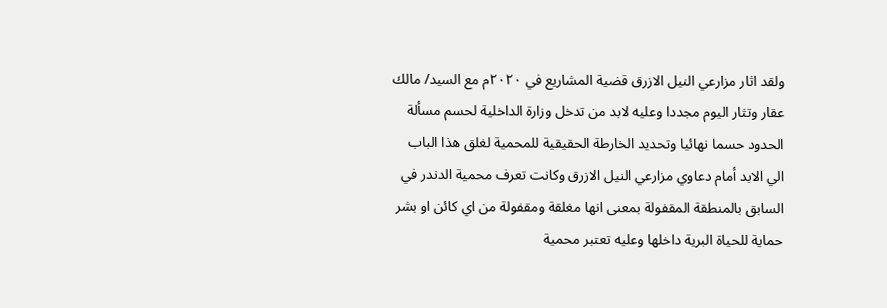ولقد اثار مزارعي النيل الازرق قضية المشاريع في ٢٠٢٠م مع السيد/ مالك عقار وتثار اليوم مجددا وعليه لابد من تدخل وزارة الداخلية لحسم مسألة الحدود حسما نهائيا وتحديد الخارطة الحقيقية للمحمية لغلق هذا الباب الي الابد أمام دعاوي مزارعي النيل الازرق وكانت تعرف محمية الدندر في السابق بالمنطقة المقفولة بمعنى انها مغلقة ومقفولة من اي كائن او بشر حماية للحياة البرية داخلها وعليه تعتبر محمية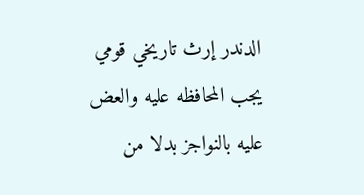الدندر إرث تاريخي قومي يجب المحافظه عليه والعض عليه بالنواجز بدلا من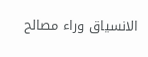الانسياق وراء مصالح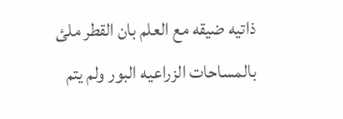ذاتيه ضيقه مع العلم بان القطر ملئ بالمساحات الزراعيه البور ولم يتم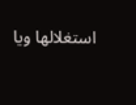استغلالها ويا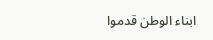ابناء الوطن قدموا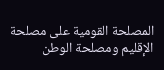المصلحة القومية على مصلحة الإقليم ومصلحة الوطن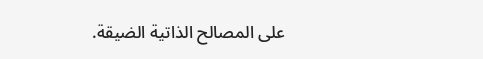على المصالح الذاتية الضيقة.